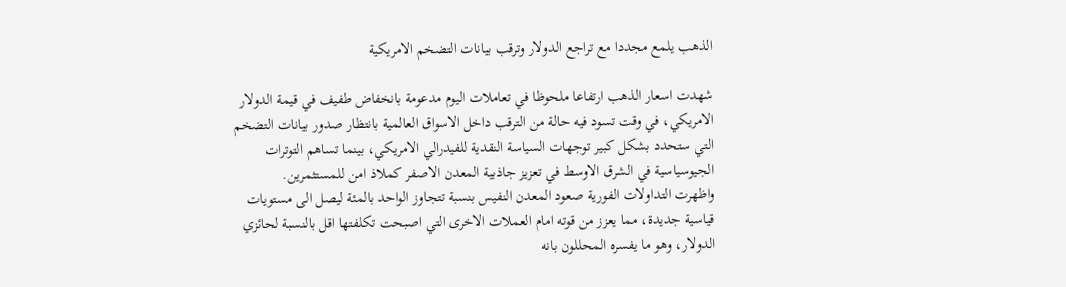الذهب يلمع مجددا مع تراجع الدولار وترقب بيانات التضخم الامريكية

شهدت اسعار الذهب ارتفاعا ملحوظا في تعاملات اليوم مدعومة بانخفاض طفيف في قيمة الدولار الامريكي، في وقت تسود فيه حالة من الترقب داخل الاسواق العالمية بانتظار صدور بيانات التضخم التي ستحدد بشكل كبير توجهات السياسة النقدية للفيدرالي الامريكي، بينما تساهم التوترات الجيوسياسية في الشرق الاوسط في تعزيز جاذبية المعدن الاصفر كملاذ امن للمستثمرين.
واظهرت التداولات الفورية صعود المعدن النفيس بنسبة تتجاوز الواحد بالمئة ليصل الى مستويات قياسية جديدة، مما يعزز من قوته امام العملات الاخرى التي اصبحت تكلفتها اقل بالنسبة لحائزي الدولار، وهو ما يفسره المحللون بانه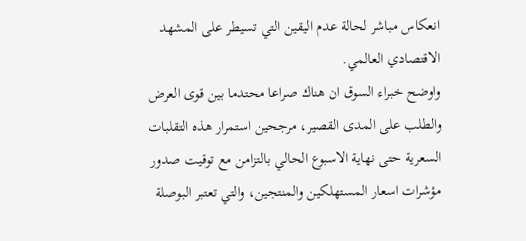انعكاس مباشر لحالة عدم اليقين التي تسيطر على المشهد الاقتصادي العالمي.
واوضح خبراء السوق ان هناك صراعا محتدما بين قوى العرض والطلب على المدى القصير، مرجحين استمرار هذه التقلبات السعرية حتى نهاية الاسبوع الحالي بالتزامن مع توقيت صدور مؤشرات اسعار المستهلكين والمنتجين، والتي تعتبر البوصلة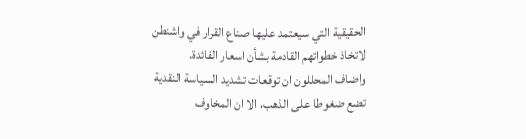الحقيقية التي سيعتمد عليها صناع القرار في واشنطن لاتخاذ خطواتهم القادمة بشأن اسعار الفائدة.
واضاف المحللون ان توقعات تشديد السياسة النقدية تضع ضغوطا على الذهب، الا ان المخاوف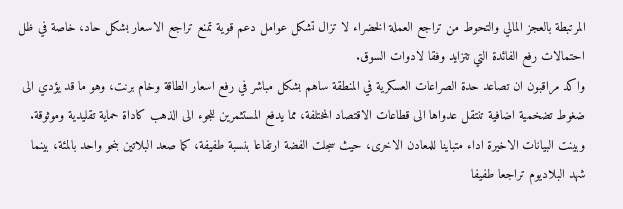المرتبطة بالعجز المالي والتحوط من تراجع العملة الخضراء لا تزال تشكل عوامل دعم قوية تمنع تراجع الاسعار بشكل حاد، خاصة في ظل احتمالات رفع الفائدة التي تتزايد وفقا لادوات السوق.
واكد مراقبون ان تصاعد حدة الصراعات العسكرية في المنطقة ساهم بشكل مباشر في رفع اسعار الطاقة وخام برنت، وهو ما قد يؤدي الى ضغوط تضخمية اضافية تنتقل عدواها الى قطاعات الاقتصاد المختلفة، مما يدفع المستثمرين للجوء الى الذهب كاداة حماية تقليدية وموثوقة.
وبينت البيانات الاخيرة اداء متباينا للمعادن الاخرى، حيث سجلت الفضة ارتفاعا بنسبة طفيفة، كما صعد البلاتين بنحو واحد بالمئة، بينما شهد البلاديوم تراجعا طفيفا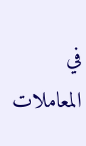في المعاملات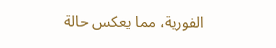الفورية، مما يعكس حالة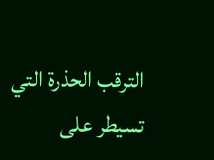الترقب الحذرة التي تسيطر على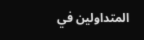المتداولين في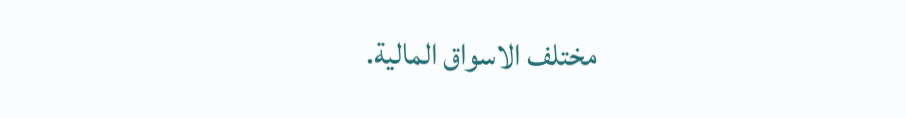مختلف الاسواق المالية.